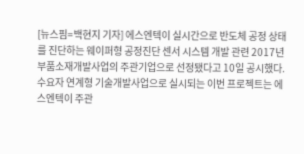[뉴스핌=백현지 기자] 에스엔텍이 실시간으로 반도체 공정 상태를 진단하는 웨이퍼형 공정진단 센서 시스템 개발 관련 2017년 부품소재개발사업의 주관기업으로 선정됐다고 10일 공시했다.
수요자 연계형 기술개발사업으로 실시되는 이번 프로젝트는 에스엔텍이 주관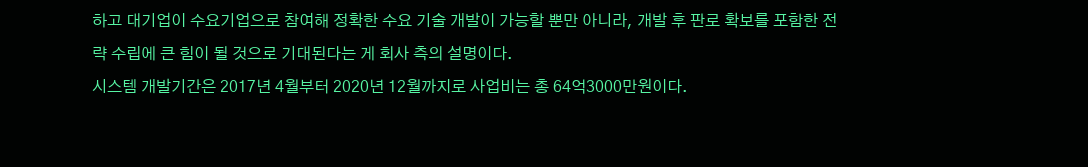하고 대기업이 수요기업으로 참여해 정확한 수요 기술 개발이 가능할 뿐만 아니라, 개발 후 판로 확보를 포함한 전략 수립에 큰 힘이 될 것으로 기대된다는 게 회사 측의 설명이다.
시스템 개발기간은 2017년 4월부터 2020년 12월까지로 사업비는 총 64억3000만원이다.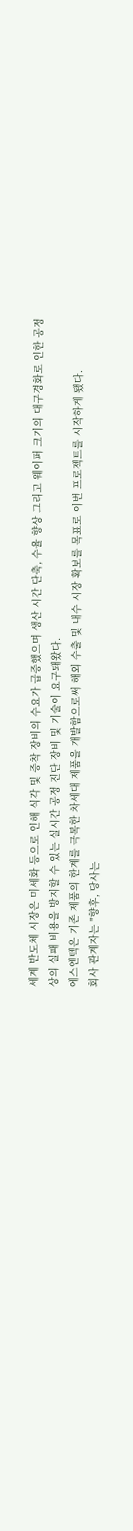세계 반도체 시장은 미세화 등으로 인해 식각 및 증착 장비의 수요가 급증했으며 생산 시간 단축, 수율 향상 그리고 웨이퍼 크기의 대구경화로 인한 공정상의 실패 비용을 방지할 수 있는 실시간 공정 진단 장비 및 기술이 요구돼왔다.
에스엔텍은 기존 제품의 한계를 극복한 차세대 제품을 개발함으로써 해외 수출 및 내수 시장 확보를 목표로 이번 프로젝트를 시작하게 됐다.
회사 관계자는 "향후, 당사는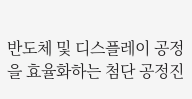반도체 및 디스플레이 공정을 효율화하는 첨단 공정진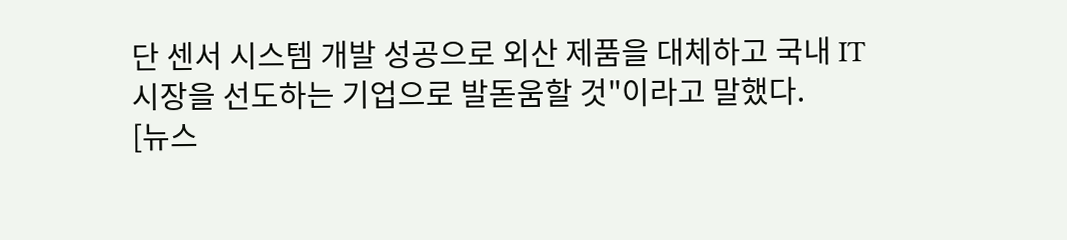단 센서 시스템 개발 성공으로 외산 제품을 대체하고 국내 IT시장을 선도하는 기업으로 발돋움할 것"이라고 말했다.
[뉴스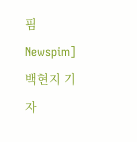핌 Newspim] 백현지 기자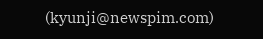(kyunji@newspim.com)